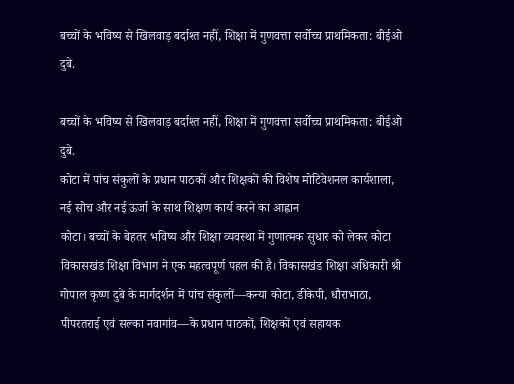बच्चों के भविष्य से खिलवाड़ बर्दाश्त नहीं, शिक्षा में गुणवत्ता सर्वोच्च प्राथमिकता: बीईओ दुबे.

बच्चों के भविष्य से खिलवाड़ बर्दाश्त नहीं, शिक्षा में गुणवत्ता सर्वोच्च प्राथमिकता: बीईओ दुबे.
कोटा में पांच संकुलों के प्रधान पाठकों और शिक्षकों की विशेष मोटिवेशनल कार्यशाला, नई सोच और नई ऊर्जा के साथ शिक्षण कार्य करने का आह्वान
कोटा। बच्चों के बेहतर भविष्य और शिक्षा व्यवस्था में गुणात्मक सुधार को लेकर कोटा विकासखंड शिक्षा विभाग ने एक महत्वपूर्ण पहल की है। विकासखंड शिक्षा अधिकारी श्री गोपाल कृष्ण दुबे के मार्गदर्शन में पांच संकुलों—कन्या कोटा, डीकेपी, धौराभाठा, पीपरतराई एवं सल्का नवागांव—के प्रधान पाठकों, शिक्षकों एवं सहायक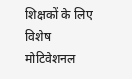शिक्षकों के लिए विशेष मोटिवेशनल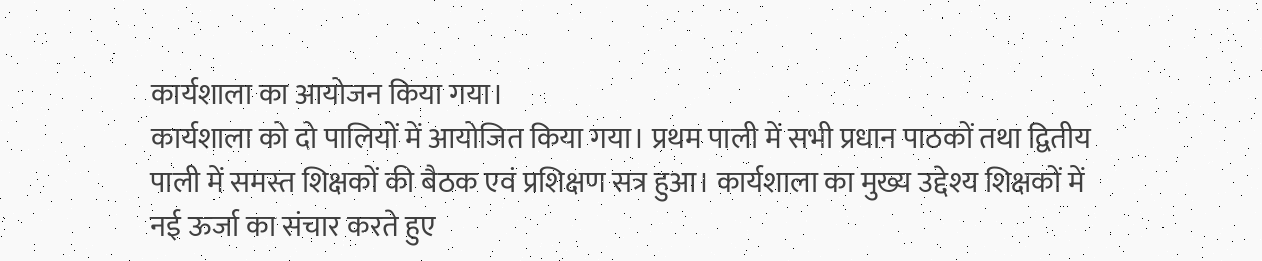कार्यशाला का आयोजन किया गया।
कार्यशाला को दो पालियों में आयोजित किया गया। प्रथम पाली में सभी प्रधान पाठकों तथा द्वितीय पाली में समस्त शिक्षकों की बैठक एवं प्रशिक्षण सत्र हुआ। कार्यशाला का मुख्य उद्देश्य शिक्षकों में नई ऊर्जा का संचार करते हुए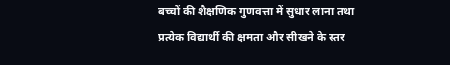बच्चों की शैक्षणिक गुणवत्ता में सुधार लाना तथा प्रत्येक विद्यार्थी की क्षमता और सीखने के स्तर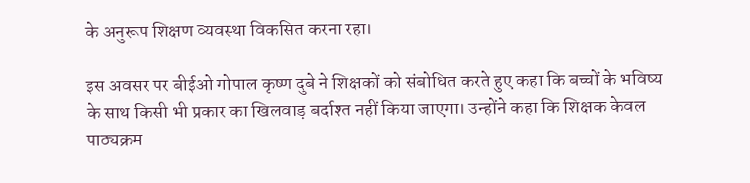के अनुरूप शिक्षण व्यवस्था विकसित करना रहा।

इस अवसर पर बीईओ गोपाल कृष्ण दुबे ने शिक्षकों को संबोधित करते हुए कहा कि बच्चों के भविष्य के साथ किसी भी प्रकार का खिलवाड़ बर्दाश्त नहीं किया जाएगा। उन्होंने कहा कि शिक्षक केवल पाठ्यक्रम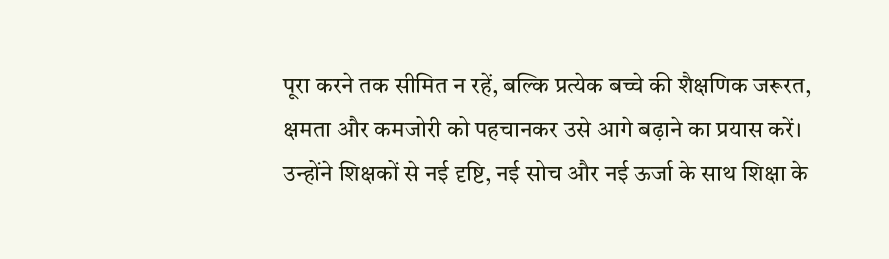पूरा करने तक सीमित न रहें, बल्कि प्रत्येक बच्चे की शैक्षणिक जरूरत, क्षमता और कमजोरी को पहचानकर उसे आगे बढ़ाने का प्रयास करें।
उन्होंने शिक्षकों से नई दृष्टि, नई सोच और नई ऊर्जा के साथ शिक्षा के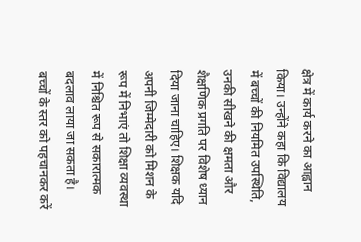क्षेत्र में कार्य करने का आह्वान किया। उन्होंने कहा कि विद्यालय में बच्चों की नियमित उपस्थिति, उनकी सीखने की क्षमता और शैक्षणिक प्रगति पर विशेष ध्यान दिया जाना चाहिए। शिक्षक यदि अपनी जिम्मेदारी को मिशन के रूप में निभाएं तो शिक्षा व्यवस्था में निश्चित रूप से सकारात्मक बदलाव लाया जा सकता है।
बच्चों के स्तर को पहचानकर करें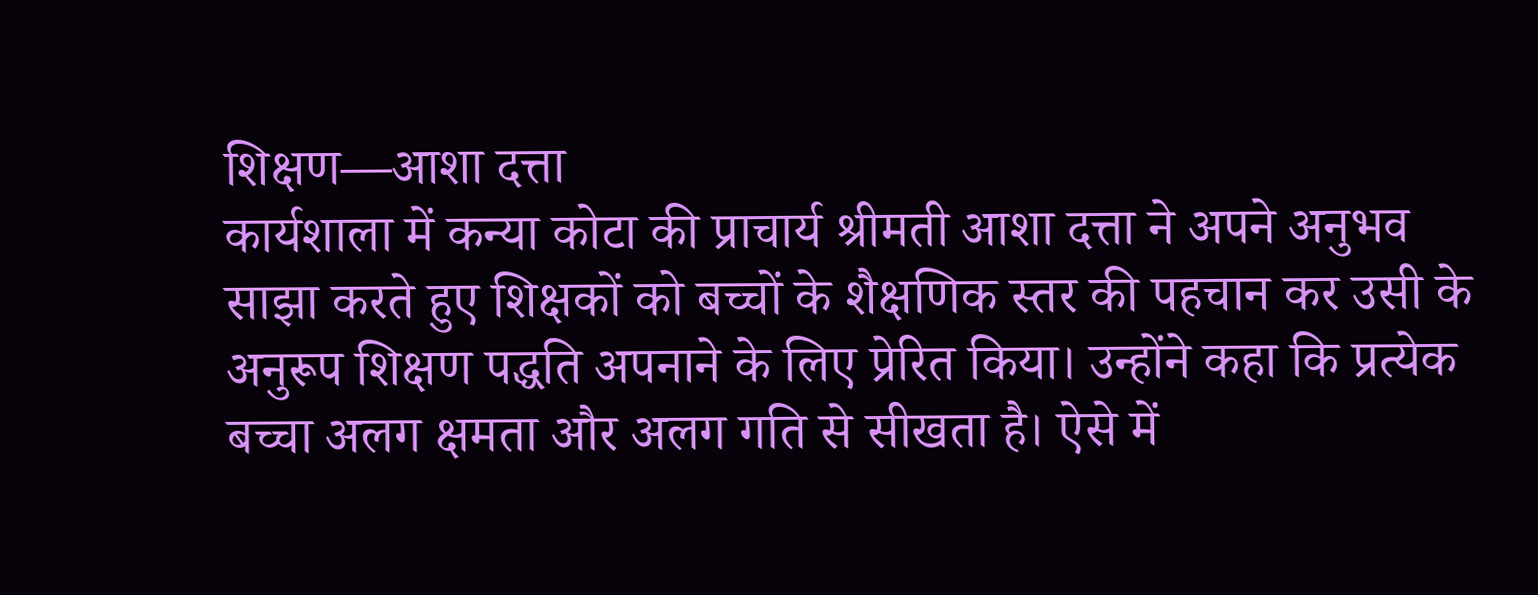शिक्षण—आशा दत्ता
कार्यशाला में कन्या कोटा की प्राचार्य श्रीमती आशा दत्ता ने अपने अनुभव साझा करते हुए शिक्षकों को बच्चों के शैक्षणिक स्तर की पहचान कर उसी के अनुरूप शिक्षण पद्धति अपनाने के लिए प्रेरित किया। उन्होंने कहा कि प्रत्येक बच्चा अलग क्षमता और अलग गति से सीखता है। ऐसे में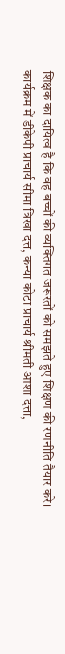शिक्षक का दायित्व है कि वह बच्चों की व्यक्तिगत जरूरतों को समझते हुए शिक्षण की रणनीति तैयार करे।
कार्यक्रम में डीकेपी प्राचार्य सीमा त्रिखा दत्त, कन्या कोटा प्राचार्य श्रीमती आशा दत्ता,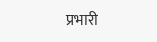प्रभारी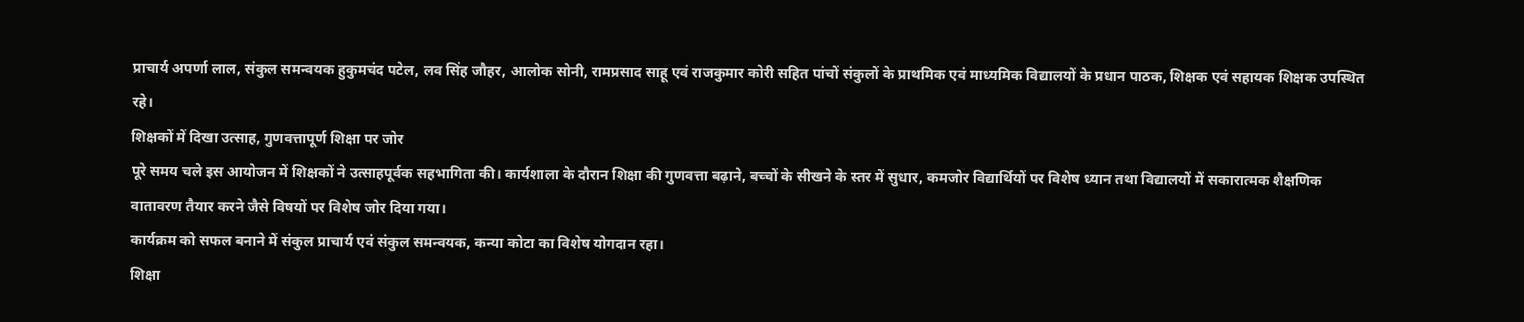प्राचार्य अपर्णा लाल, संकुल समन्वयक हुकुमचंद पटेल, लव सिंह जौहर, आलोक सोनी, रामप्रसाद साहू एवं राजकुमार कोरी सहित पांचों संकुलों के प्राथमिक एवं माध्यमिक विद्यालयों के प्रधान पाठक, शिक्षक एवं सहायक शिक्षक उपस्थित रहे।
शिक्षकों में दिखा उत्साह, गुणवत्तापूर्ण शिक्षा पर जोर
पूरे समय चले इस आयोजन में शिक्षकों ने उत्साहपूर्वक सहभागिता की। कार्यशाला के दौरान शिक्षा की गुणवत्ता बढ़ाने, बच्चों के सीखने के स्तर में सुधार, कमजोर विद्यार्थियों पर विशेष ध्यान तथा विद्यालयों में सकारात्मक शैक्षणिक वातावरण तैयार करने जैसे विषयों पर विशेष जोर दिया गया।
कार्यक्रम को सफल बनाने में संकुल प्राचार्य एवं संकुल समन्वयक, कन्या कोटा का विशेष योगदान रहा।
शिक्षा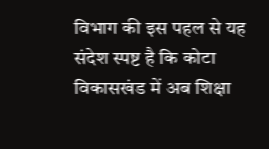विभाग की इस पहल से यह संदेश स्पष्ट है कि कोटा विकासखंड में अब शिक्षा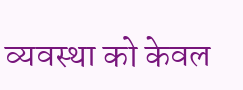व्यवस्था को केवल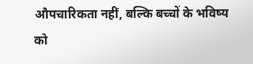औपचारिकता नहीं, बल्कि बच्चों के भविष्य को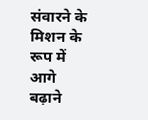संवारने के मिशन के रूप में आगे बढ़ाने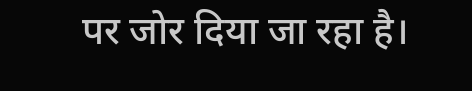पर जोर दिया जा रहा है।